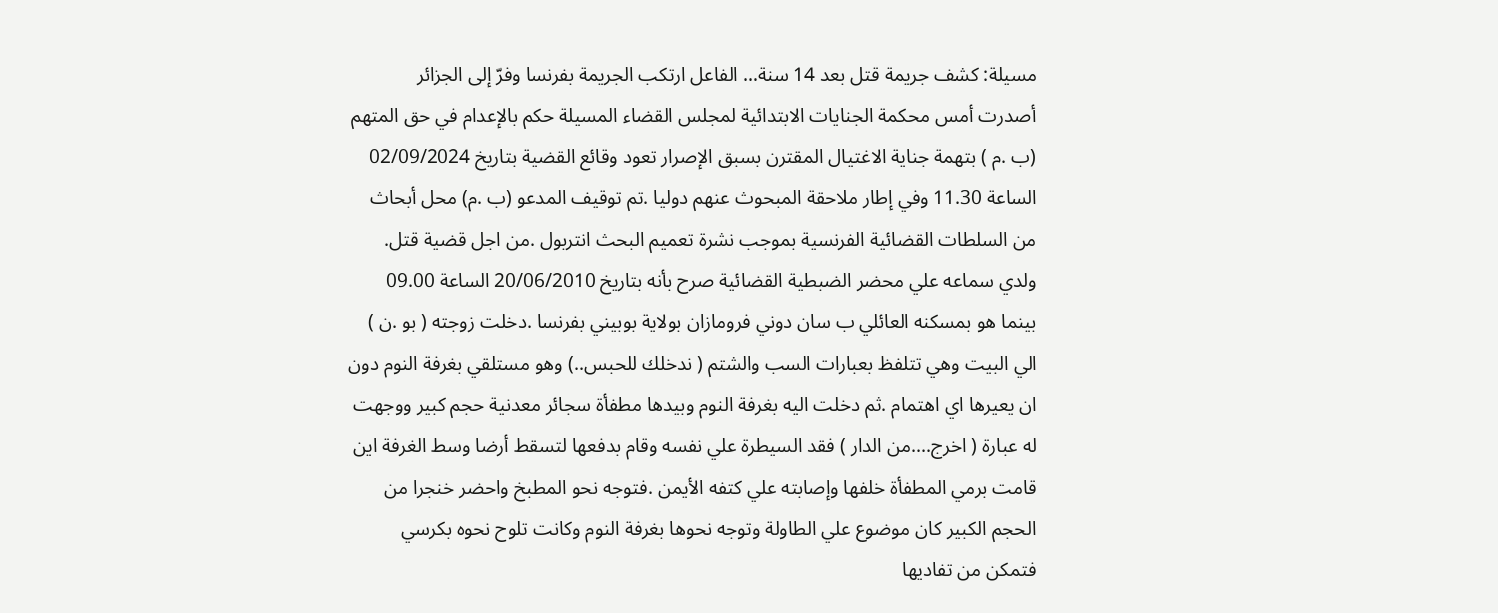مسيلة: كشف جريمة قتل بعد 14 سنة… الفاعل ارتكب الجريمة بفرنسا وفرّ إلى الجزائر
أصدرت أمس محكمة الجنايات الابتدائية لمجلس القضاء المسيلة حكم بالإعدام في حق المتهم (ب .م ) بتهمة جناية الاغتيال المقترن بسبق الإصرار تعود وقائع القضية بتاريخ 02/09/2024 الساعة 11.30 وفي إطار ملاحقة المبحوث عنهم دوليا .تم توقيف المدعو (ب .م) محل أبحاث من السلطات القضائية الفرنسية بموجب نشرة تعميم البحث انتربول .من اجل قضية قتل. ولدي سماعه علي محضر الضبطية القضائية صرح بأنه بتاريخ 20/06/2010 الساعة 09.00 بينما هو بمسكنه العائلي ب سان دوني فرومازان بولاية بوبيني بفرنسا .دخلت زوجته ( بو .ن ) الي البيت وهي تتلفظ بعبارات السب والشتم ( ندخلك للحبس..) وهو مستلقي بغرفة النوم دون ان يعيرها اي اهتمام .ثم دخلت اليه بغرفة النوم وبيدها مطفأة سجائر معدنية حجم كبير ووجهت له عبارة ( اخرج....من الدار ) فقد السيطرة علي نفسه وقام بدفعها لتسقط أرضا وسط الغرفة اين قامت برمي المطفأة خلفها وإصابته علي كتفه الأيمن .فتوجه نحو المطبخ واحضر خنجرا من الحجم الكبير كان موضوع علي الطاولة وتوجه نحوها بغرفة النوم وكانت تلوح نحوه بكرسي فتمكن من تفاديها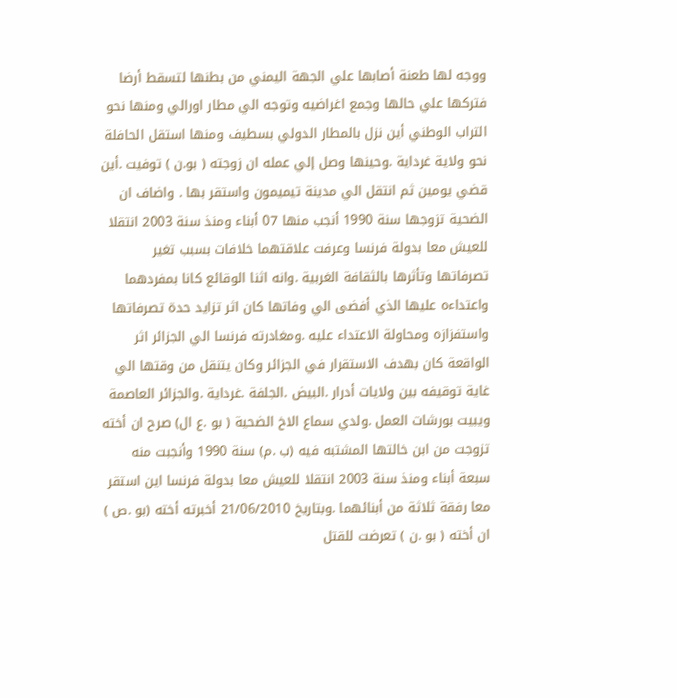ووجه لها طعنة أصابها علي الجهة اليمني من بطنها لتسقط أرضا فتركها علي حالها وجمع اغراضيه وتوجه الي مطار اورالي ومنها نحو التراب الوطني أين نزل بالمطار الدولي بسطيف ومنها استقل الحافلة نحو ولاية غرداية .وحينها وصل إلي عمله ان زوجته ( بو.ن ) توفيت .أين قضي يومين ثم انتقل الي مدينة تيميمون واستقر بها . واضاف ان الضحية تزوجها سنة 1990 أنجب منها 07 أبناء ومنذ سنة 2003 انتقلا للعيش معا بدولة فرنسا وعرفت علاقتهما خلافات بسبب تغير تصرفاتها وتأثرها بالثقافة الغربية .وانه اثنا الوقائع كانا بمفردهما واعتداءه عليها الذي أفضى الي وفاتها كان اثر تزايد حدة تصرفاتها واستفزازه ومحاولة الاعتداء عليه .ومغادرته فرنسا الي الجزائر اثر الواقعة كان بهدف الاستقرار في الجزائر وكان يتنقل من وقتها الي غاية توقيفه بين ولايات أدرار .البيض .الجلفة .غرداية .والجزائر العاصمة ويبيت بورشات العمل .ولدي سماع الاخ الضحية ( بو .ع ال) صرح ان أخته تزوجت من ابن خالتها المشتبه فيه (ب .م) سنة 1990 وأنجبت منه سبعة أبناء ومنذ سنة 2003 انتقلا للعيش معا بدولة فرنسا اين استقر معا رفقة ثلاثة من أبنائهما .وبتاريخ 21/06/2010 أخبرته أخته (بو .ص ) ان أخته ( بو .ن ) تعرضت للقتل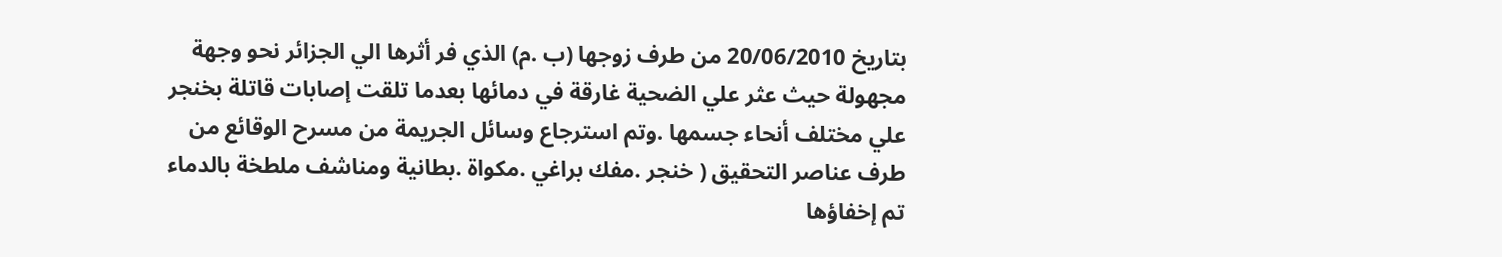بتاريخ 20/06/2010 من طرف زوجها (ب .م) الذي فر أثرها الي الجزائر نحو وجهة مجهولة حيث عثر علي الضحية غارقة في دمائها بعدما تلقت إصابات قاتلة بخنجر علي مختلف أنحاء جسمها .وتم استرجاع وسائل الجريمة من مسرح الوقائع من طرف عناصر التحقيق ( خنجر .مفك براغي .مكواة .بطانية ومناشف ملطخة بالدماء تم إخفاؤها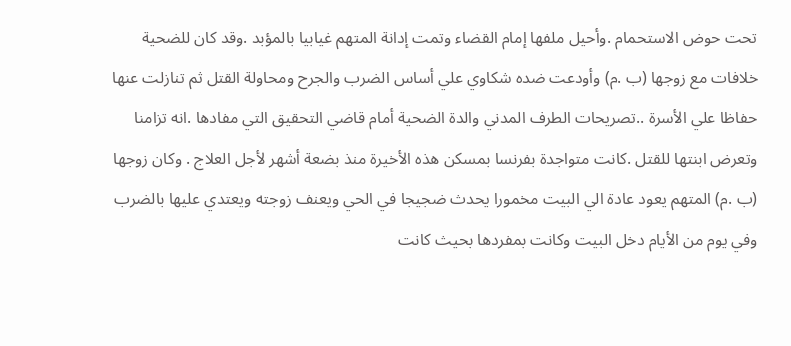تحت حوض الاستحمام .وأحيل ملفها إمام القضاء وتمت إدانة المتهم غيابيا بالمؤبد .وقد كان للضحية خلافات مع زوجها (ب .م) وأودعت ضده شكاوي علي أساس الضرب والجرح ومحاولة القتل ثم تنازلت عنها حفاظا علي الأسرة ..تصريحات الطرف المدني والدة الضحية أمام قاضي التحقيق التي مفادها .انه تزامنا وتعرض ابنتها للقتل .كانت متواجدة بفرنسا بمسكن هذه الأخيرة منذ بضعة أشهر لأجل العلاج . وكان زوجها (ب .م) المتهم يعود عادة الي البيت مخمورا يحدث ضجيجا في الحي ويعنف زوجته ويعتدي عليها بالضرب وفي يوم من الأيام دخل البيت وكانت بمفردها بحيث كانت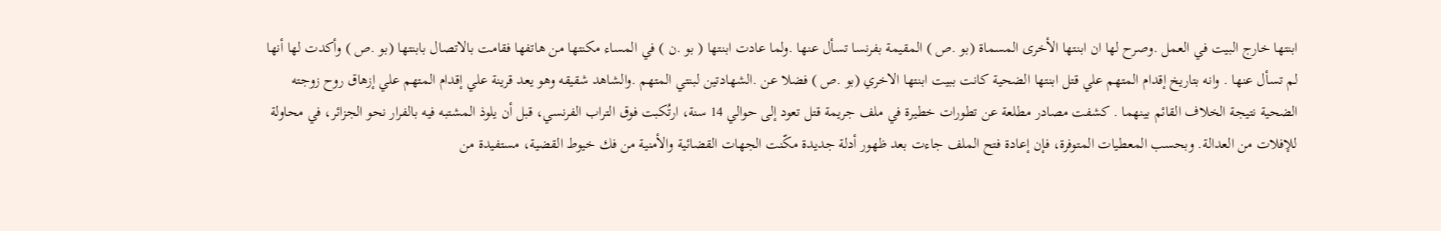ابنتها خارج البيت في العمل .وصرح لها ان ابنتها الأخرى المسماة (بو .ص ) المقيمة بفرنسا تسأل عنها .ولما عادت ابنتها ( بو .ن ) في المساء مكنتها من هاتفها فقامت بالاتصال بابنتها (بو .ص ) وأكدت لها أنها لم تسأل عنها . وانه بتاريخ إقدام المتهم علي قتل ابنتها الضحية كانت ببيت ابنتها الاخري (بو .ص ) فضلا عن .الشهادتين لبنتي المتهم .والشاهد شقيقه وهو يعد قرينة علي إقدام المتهم علي إزهاق روح زوجته الضحية نتيجة الخلاف القائم بينهما . كشفت مصادر مطلعة عن تطورات خطيرة في ملف جريمة قتل تعود إلى حوالي 14 سنة، ارتُكبت فوق التراب الفرنسي، قبل أن يلوذ المشتبه فيه بالفرار نحو الجزائر، في محاولة للإفلات من العدالة. وبحسب المعطيات المتوفرة، فإن إعادة فتح الملف جاءت بعد ظهور أدلة جديدة مكّنت الجهات القضائية والأمنية من فك خيوط القضية، مستفيدة من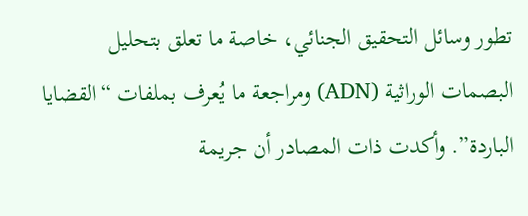تطور وسائل التحقيق الجنائي، خاصة ما تعلق بتحليل البصمات الوراثية (ADN) ومراجعة ما يُعرف بملفات “القضايا الباردة”. وأكدت ذات المصادر أن جريمة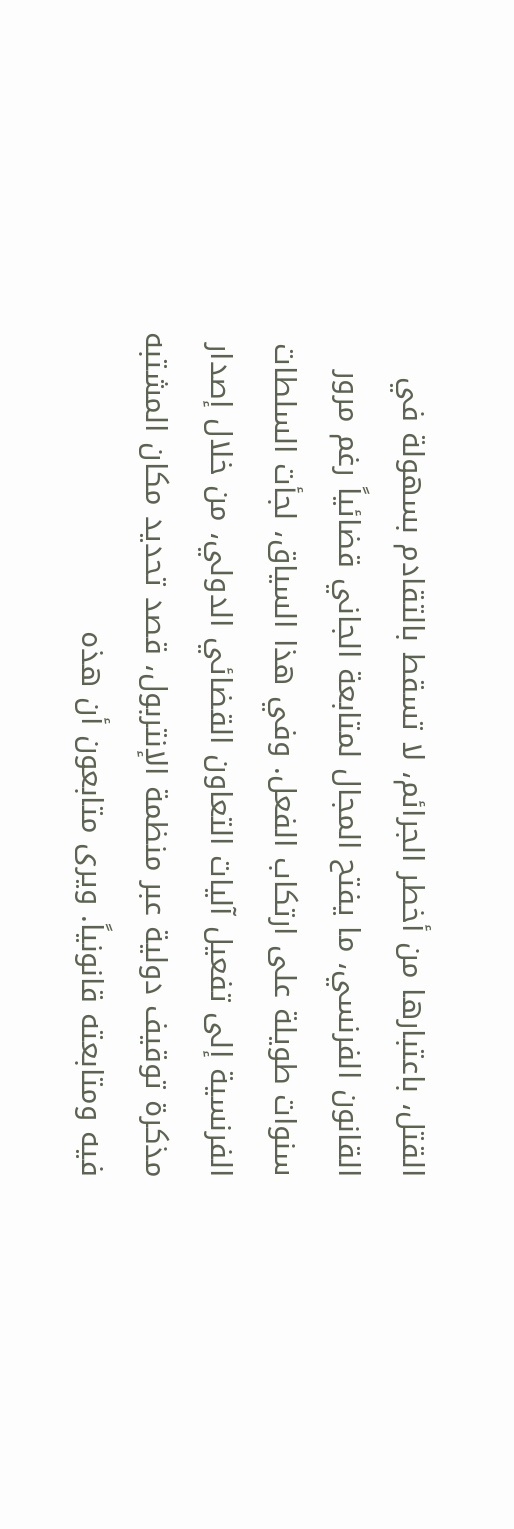القتل، باعتبارها من أخطر الجرائم، لا تسقط بالتقادم بسهولة في القانون الفرنسي، ما يفتح المجال لمتابعة الجاني قضائياً رغم مرور سنوات طويلة على ارتكاب الفعل. وفي هذا السياق، لجأت السلطات الفرنسية إلى تفعيل آليات التعاون القضائي الدولي، من خلال إصدار مذكرة توقيف دولية عبر منظمة الإنتربول، قصد تحديد مكان المشتبه فيه ومتابعته قانونياً. ويرى متابعون أن هذه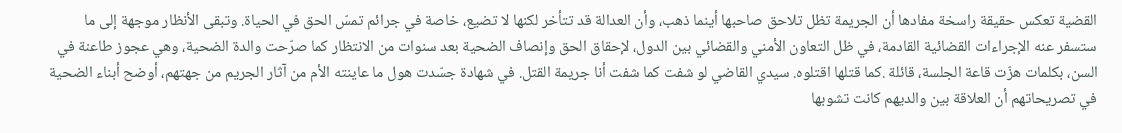القضية تعكس حقيقة راسخة مفادها أن الجريمة تظل تلاحق صاحبها أينما ذهب، وأن العدالة قد تتأخر لكنها لا تضيع، خاصة في جرائم تمسّ الحق في الحياة. وتبقى الأنظار موجهة إلى ما ستسفر عنه الإجراءات القضائية القادمة، في ظل التعاون الأمني والقضائي بين الدول، لإحقاق الحق وإنصاف الضحية بعد سنوات من الانتظار كما صرّحت والدة الضحية، وهي عجوز طاعنة في السن، بكلمات هزّت قاعة الجلسة، قائلة .كما قتلها اقتلوه. سيدي القاضي لو شفت كما شفت أنا جريمة القتل. في شهادة جسّدت هول ما عاينته الأم من آثار الجريم من جهتهم، أوضح أبناء الضحية في تصريحاتهم أن العلاقة بين والديهم كانت تشوبها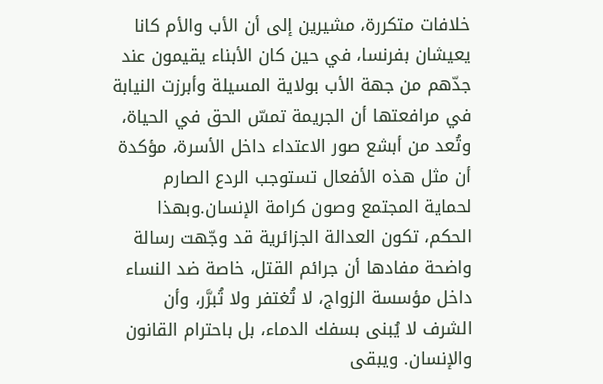خلافات متكررة، مشيرين إلى أن الأب والأم كانا يعيشان بفرنسا، في حين كان الأبناء يقيمون عند جدّهم من جهة الأب بولاية المسيلة وأبرزت النيابة في مرافعتها أن الجريمة تمسّ الحق في الحياة، وتُعد من أبشع صور الاعتداء داخل الأسرة، مؤكدة أن مثل هذه الأفعال تستوجب الردع الصارم لحماية المجتمع وصون كرامة الإنسان.وبهذا الحكم، تكون العدالة الجزائرية قد وجّهت رسالة واضحة مفادها أن جرائم القتل، خاصة ضد النساء داخل مؤسسة الزواج، لا تُغتفر ولا تُبرَّر، وأن الشرف لا يُبنى بسفك الدماء، بل باحترام القانون والإنسان. ويبقى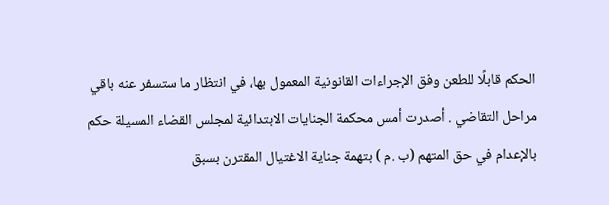الحكم قابلًا للطعن وفق الإجراءات القانونية المعمول بها، في انتظار ما ستسفر عنه باقي مراحل التقاضي . أصدرت أمس محكمة الجنايات الابتدائية لمجلس القضاء المسيلة حكم بالإعدام في حق المتهم (ب .م ) بتهمة جناية الاغتيال المقترن بسبق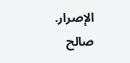الإصرار.
صالح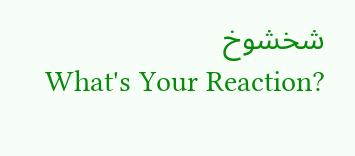شخشوخ
What's Your Reaction?